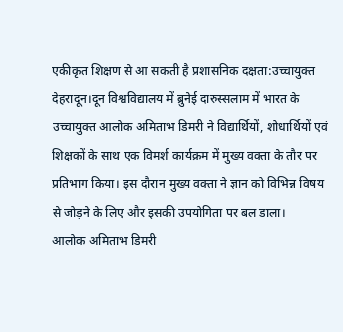एकीकृत शिक्षण से आ सकती है प्रशासनिक दक्षता:उच्चायुक्त
देहरादून।दून विश्वविद्यालय में ब्रुनेई दारुस्सलाम में भारत के उच्चायुक्त आलोक अमिताभ डिमरी ने विद्यार्थियों, शोधार्थियों एवं शिक्षकों के साथ एक विमर्श कार्यक्रम में मुख्य वक्ता के तौर पर प्रतिभाग किया। इस दौरान मुख्य वक्ता ने ज्ञान को विभिन्न विषय से जोड़ने के लिए और इसकी उपयोगिता पर बल डाला।
आलोक अमिताभ डिमरी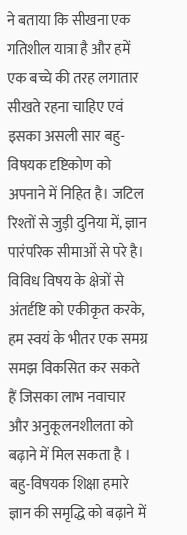ने बताया कि सीखना एक गतिशील यात्रा है और हमें एक बच्चे की तरह लगातार सीखते रहना चाहिए एवं इसका असली सार बहु-विषयक दृष्टिकोण को अपनाने में निहित है। जटिल रिश्तों से जुड़ी दुनिया में, ज्ञान पारंपरिक सीमाओं से परे है। विविध विषय के क्षेत्रों से अंतर्दृष्टि को एकीकृत करके, हम स्वयं के भीतर एक समग्र समझ विकसित कर सकते हैं जिसका लाभ नवाचार और अनुकूलनशीलता को बढ़ाने में मिल सकता है । बहु-विषयक शिक्षा हमारे ज्ञान की समृद्धि को बढ़ाने में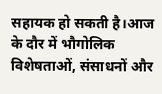सहायक हो सकती है।आज के दौर में भौगोलिक विशेषताओं, संसाधनों और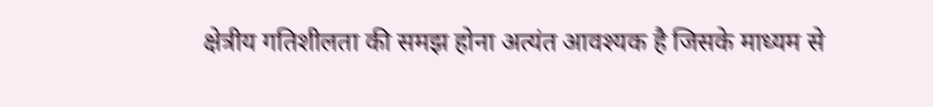क्षेत्रीय गतिशीलता की समझ होना अत्यंत आवश्यक है जिसके माध्यम से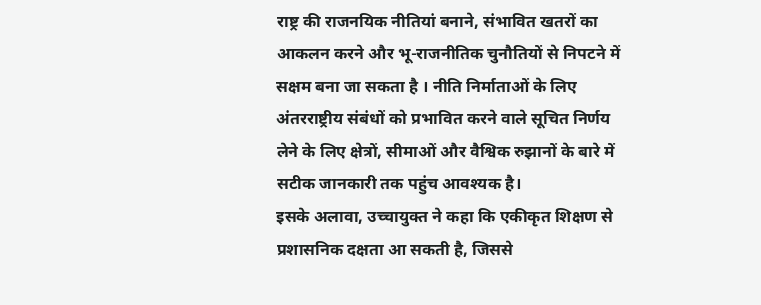राष्ट्र की राजनयिक नीतियां बनाने, संभावित खतरों का आकलन करने और भू-राजनीतिक चुनौतियों से निपटने में सक्षम बना जा सकता है । नीति निर्माताओं के लिए अंतरराष्ट्रीय संबंधों को प्रभावित करने वाले सूचित निर्णय लेने के लिए क्षेत्रों, सीमाओं और वैश्विक रुझानों के बारे में सटीक जानकारी तक पहुंच आवश्यक है।
इसके अलावा, उच्चायुक्त ने कहा कि एकीकृत शिक्षण से प्रशासनिक दक्षता आ सकती है, जिससे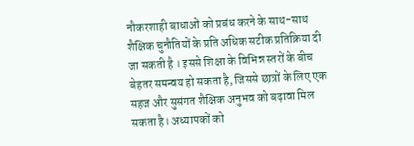नौकरशाही बाधाओं को प्रबंध करने के साथ-साथ शैक्षिक चुनौतियों के प्रति अधिक सटीक प्रतिक्रिया दी जा सकती है । इससे शिक्षा के विभिन्न स्तरों के बीच बेहतर समन्वय हो सकता है, जिससे छात्रों के लिए एक सहज और सुसंगत शैक्षिक अनुभव को बढ़ावा मिल सकता है। अध्यापकों को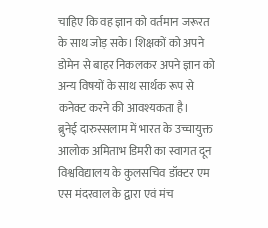चाहिए कि वह ज्ञान को वर्तमान जरूरत के साथ जोड़ सके। शिक्षकों को अपने डोमेन से बाहर निकलकर अपने ज्ञान को अन्य विषयों के साथ सार्थक रूप से कनेक्ट करने की आवश्यकता है।
ब्रुनेई दारुस्सलाम में भारत के उच्चायुक्त आलोक अमिताभ डिमरी का स्वागत दून विश्वविद्यालय के कुलसचिव डॉक्टर एम एस मंदरवाल के द्वारा एवं मंच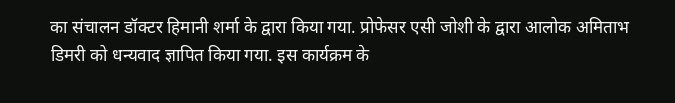का संचालन डॉक्टर हिमानी शर्मा के द्वारा किया गया. प्रोफेसर एसी जोशी के द्वारा आलोक अमिताभ डिमरी को धन्यवाद ज्ञापित किया गया. इस कार्यक्रम के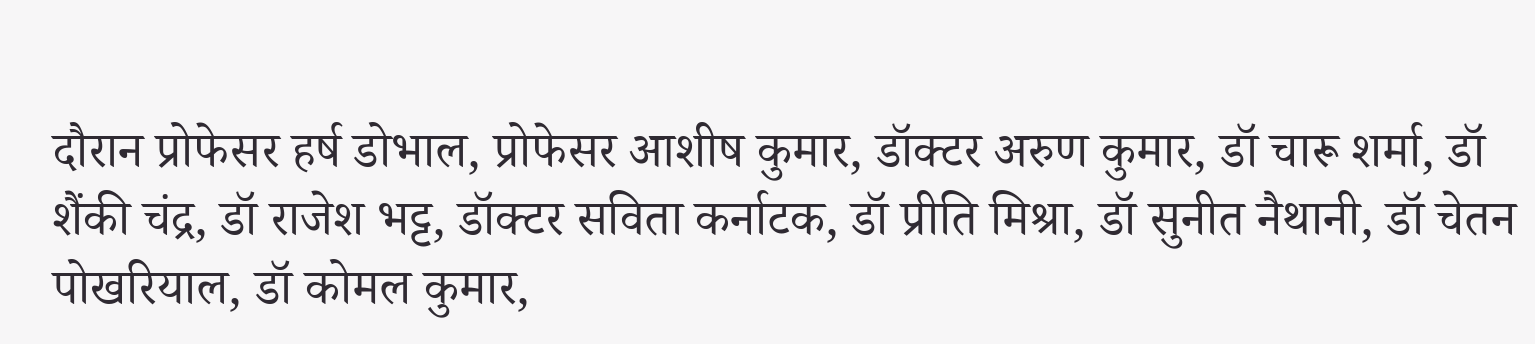दौरान प्रोफेसर हर्ष डोभाल, प्रोफेसर आशीष कुमार, डॉक्टर अरुण कुमार, डॉ चारू शर्मा, डॉ शैंकी चंद्र, डॉ राजेश भट्ट, डॉक्टर सविता कर्नाटक, डॉ प्रीति मिश्रा, डॉ सुनीत नैथानी, डॉ चेतन पोखरियाल, डॉ कोमल कुमार,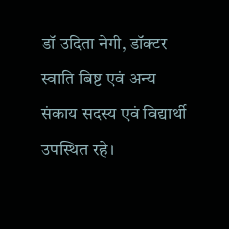डॉ उदिता नेगी, डॉक्टर स्वाति बिष्ट एवं अन्य संकाय सदस्य एवं विद्यार्थी उपस्थित रहे।